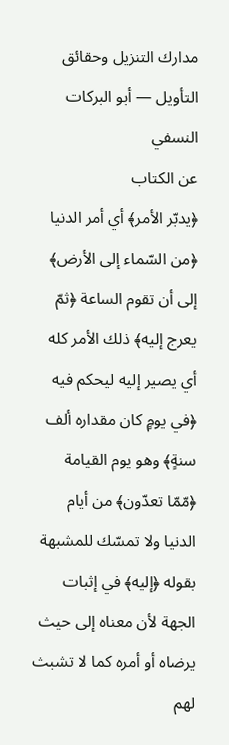مدارك التنزيل وحقائق التأويل — أبو البركات النسفي
عن الكتاب
﴿يدبّر الأمر﴾ أي أمر الدنيا ﴿من السّماء إلى الأرض﴾ إلى أن تقوم الساعة ﴿ثمّ يعرج إليه﴾ ذلك الأمر كله أي يصير إليه ليحكم فيه ﴿في يومٍ كان مقداره ألف سنةٍ﴾ وهو يوم القيامة ﴿مّمّا تعدّون﴾ من أيام الدنيا ولا تمسّك للمشبهة بقوله ﴿إليه﴾ في إثبات الجهة لأن معناه إلى حيث يرضاه أو أمره كما لا تشبث لهم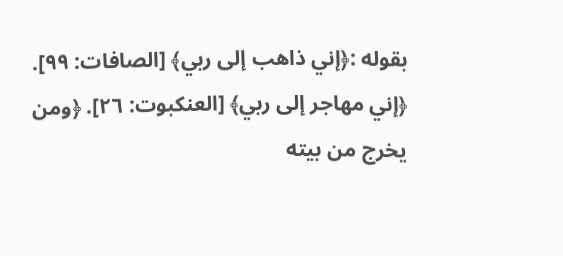بقوله :﴿إني ذاهب إلى ربي﴾ [الصافات: ٩٩]. ﴿إني مهاجر إلى ربي﴾ [العنكبوت: ٢٦]. ﴿ومن يخرج من بيته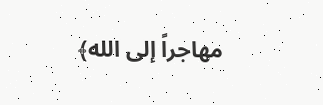مهاجراً إلى الله﴾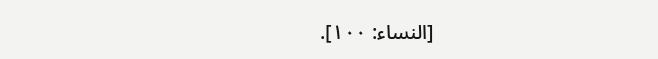[النساء: ١٠٠].